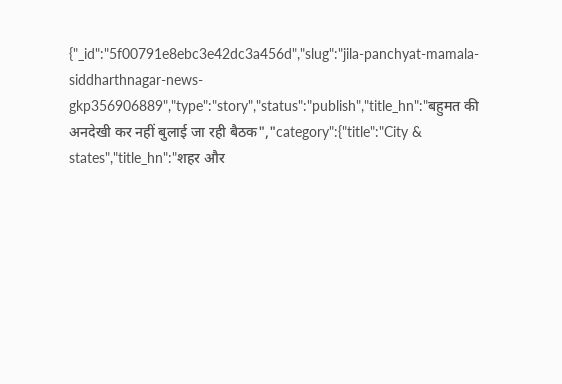{"_id":"5f00791e8ebc3e42dc3a456d","slug":"jila-panchyat-mamala-siddharthnagar-news-gkp356906889","type":"story","status":"publish","title_hn":"बहुमत की अनदेखी कर नहीं बुलाई जा रही बैठक","category":{"title":"City & states","title_hn":"शहर और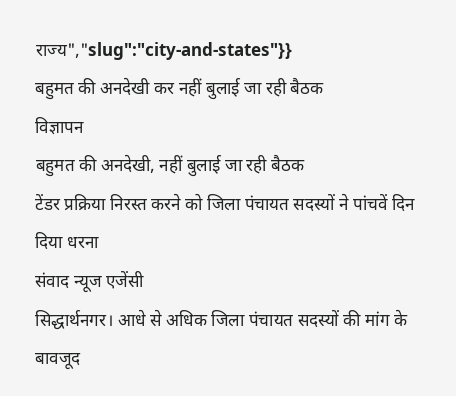राज्य","slug":"city-and-states"}}
बहुमत की अनदेखी कर नहीं बुलाई जा रही बैठक
विज्ञापन
बहुमत की अनदेखी, नहीं बुलाई जा रही बैठक
टेंडर प्रक्रिया निरस्त करने को जिला पंचायत सदस्यों ने पांचवें दिन दिया धरना
संवाद न्यूज एजेंसी
सिद्धार्थनगर। आधे से अधिक जिला पंचायत सदस्यों की मांग के बावजूद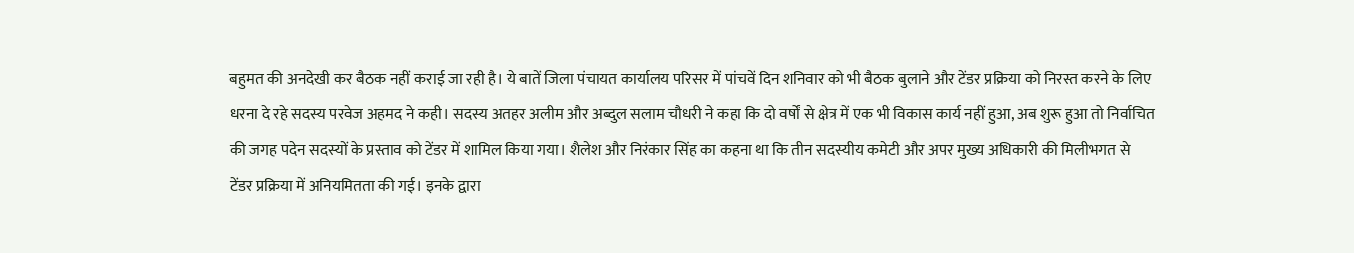बहुमत की अनदेखी कर बैठक नहीं कराई जा रही है। ये बातें जिला पंचायत कार्यालय परिसर में पांचवें दिन शनिवार को भी बैठक बुलाने और टेंडर प्रक्रिया को निरस्त करने के लिए धरना दे रहे सदस्य परवेज अहमद ने कही। सदस्य अतहर अलीम और अब्दुल सलाम चौधरी ने कहा कि दो वर्षों से क्षेत्र में एक भी विकास कार्य नहीं हुआ, अब शुरू हुआ तो निर्वाचित की जगह पदेन सदस्यों के प्रस्ताव को टेंडर में शामिल किया गया। शैलेश और निरंकार सिंह का कहना था कि तीन सदस्यीय कमेटी और अपर मुख्य अधिकारी की मिलीभगत से टेंडर प्रक्रिया में अनियमितता की गई। इनके द्वारा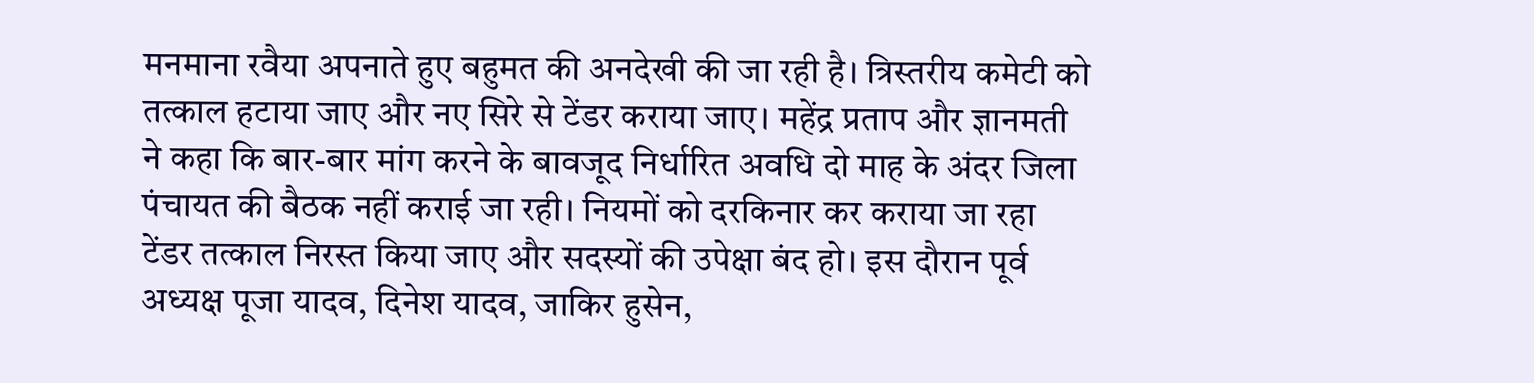मनमाना रवैया अपनाते हुए बहुमत की अनदेखी की जा रही है। त्रिस्तरीय कमेटी को तत्काल हटाया जाए और नए सिरे से टेंडर कराया जाए। महेंद्र प्रताप और ज्ञानमती ने कहा कि बार-बार मांग करने के बावजूद निर्धारित अवधि दो माह के अंदर जिला पंचायत की बैठक नहीं कराई जा रही। नियमों को दरकिनार कर कराया जा रहा टेंडर तत्काल निरस्त किया जाए और सदस्यों की उपेक्षा बंद हो। इस दौरान पूर्व अध्यक्ष पूजा यादव, दिनेश यादव, जाकिर हुसेन,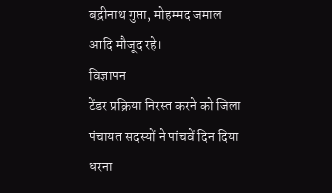बद्रीनाथ गुप्ता, मोहम्मद जमाल आदि मौजूद रहे।
विज्ञापन
टेंडर प्रक्रिया निरस्त करने को जिला पंचायत सदस्यों ने पांचवें दिन दिया धरना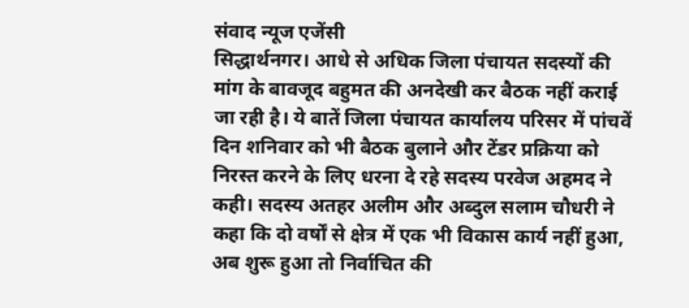संवाद न्यूज एजेंसी
सिद्धार्थनगर। आधे से अधिक जिला पंचायत सदस्यों की मांग के बावजूद बहुमत की अनदेखी कर बैठक नहीं कराई जा रही है। ये बातें जिला पंचायत कार्यालय परिसर में पांचवें दिन शनिवार को भी बैठक बुलाने और टेंडर प्रक्रिया को निरस्त करने के लिए धरना दे रहे सदस्य परवेज अहमद ने कही। सदस्य अतहर अलीम और अब्दुल सलाम चौधरी ने कहा कि दो वर्षों से क्षेत्र में एक भी विकास कार्य नहीं हुआ, अब शुरू हुआ तो निर्वाचित की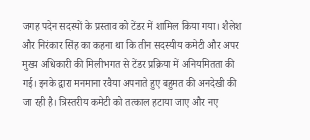जगह पदेन सदस्यों के प्रस्ताव को टेंडर में शामिल किया गया। शैलेश और निरंकार सिंह का कहना था कि तीन सदस्यीय कमेटी और अपर मुख्य अधिकारी की मिलीभगत से टेंडर प्रक्रिया में अनियमितता की गई। इनके द्वारा मनमाना रवैया अपनाते हुए बहुमत की अनदेखी की जा रही है। त्रिस्तरीय कमेटी को तत्काल हटाया जाए और नए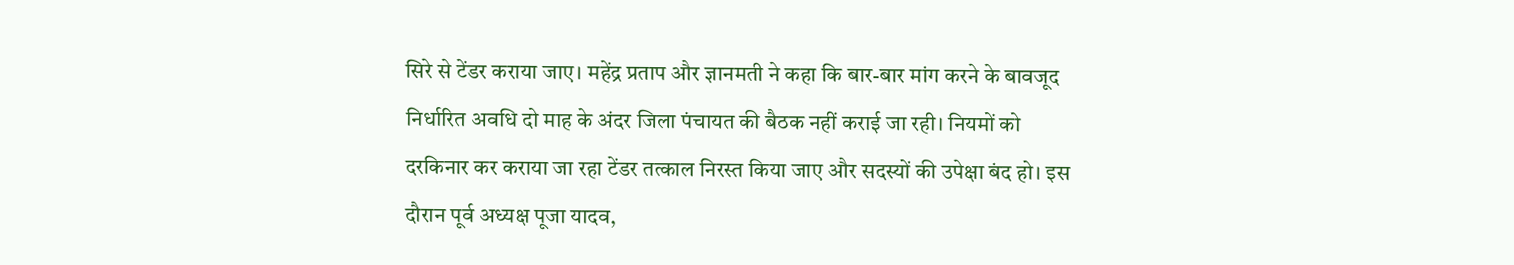सिरे से टेंडर कराया जाए। महेंद्र प्रताप और ज्ञानमती ने कहा कि बार-बार मांग करने के बावजूद निर्धारित अवधि दो माह के अंदर जिला पंचायत की बैठक नहीं कराई जा रही। नियमों को दरकिनार कर कराया जा रहा टेंडर तत्काल निरस्त किया जाए और सदस्यों की उपेक्षा बंद हो। इस दौरान पूर्व अध्यक्ष पूजा यादव,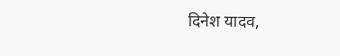दिनेश यादव,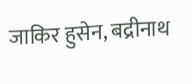जाकिर हुसेन, बद्रीनाथ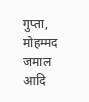गुप्ता, मोहम्मद जमाल आदि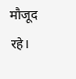मौजूद रहे।